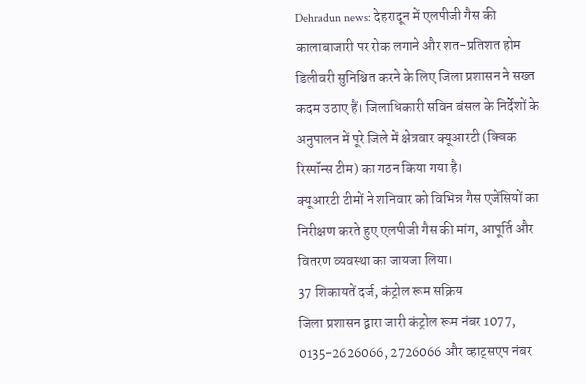Dehradun news: देहरादून में एलपीजी गैस की कालाबाजारी पर रोक लगाने और शत-प्रतिशत होम डिलीवरी सुनिश्चित करने के लिए जिला प्रशासन ने सख्त कदम उठाए हैं। जिलाधिकारी सविन बंसल के निर्देशों के अनुपालन में पूरे जिले में क्षेत्रवार क्यूआरटी (क्विक रिस्पॉन्स टीम) का गठन किया गया है।
क्यूआरटी टीमों ने शनिवार को विभिन्न गैस एजेंसियों का निरीक्षण करते हुए एलपीजी गैस की मांग, आपूर्ति और वितरण व्यवस्था का जायजा लिया।
37 शिकायतें दर्ज, कंट्रोल रूम सक्रिय
जिला प्रशासन द्वारा जारी कंट्रोल रूम नंबर 1077, 0135-2626066, 2726066 और व्हाट्सएप नंबर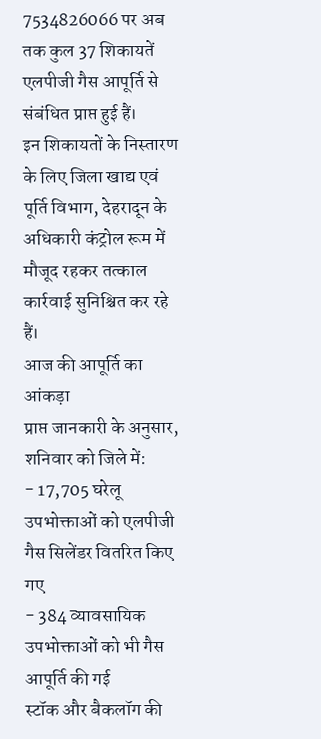7534826066 पर अब तक कुल 37 शिकायतें एलपीजी गैस आपूर्ति से संबंधित प्राप्त हुई हैं।
इन शिकायतों के निस्तारण के लिए जिला खाद्य एवं पूर्ति विभाग, देहरादून के अधिकारी कंट्रोल रूम में मौजूद रहकर तत्काल कार्रवाई सुनिश्चित कर रहे हैं।
आज की आपूर्ति का आंकड़ा
प्राप्त जानकारी के अनुसार, शनिवार को जिले में:
- 17,705 घरेलू उपभोक्ताओं को एलपीजी गैस सिलेंडर वितरित किए गए
- 384 व्यावसायिक उपभोक्ताओं को भी गैस आपूर्ति की गई
स्टॉक और बैकलॉग की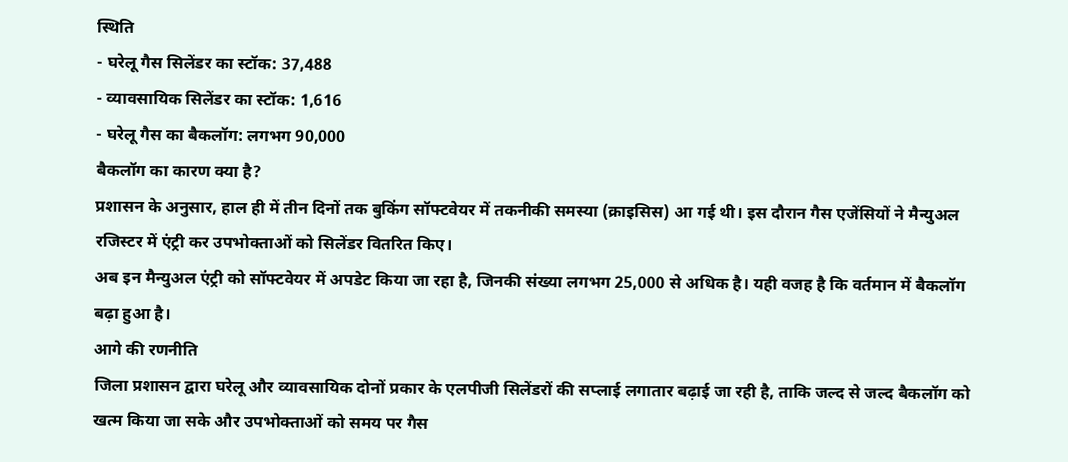स्थिति
- घरेलू गैस सिलेंडर का स्टॉक: 37,488
- व्यावसायिक सिलेंडर का स्टॉक: 1,616
- घरेलू गैस का बैकलॉग: लगभग 90,000
बैकलॉग का कारण क्या है?
प्रशासन के अनुसार, हाल ही में तीन दिनों तक बुकिंग सॉफ्टवेयर में तकनीकी समस्या (क्राइसिस) आ गई थी। इस दौरान गैस एजेंसियों ने मैन्युअल रजिस्टर में एंट्री कर उपभोक्ताओं को सिलेंडर वितरित किए।
अब इन मैन्युअल एंट्री को सॉफ्टवेयर में अपडेट किया जा रहा है, जिनकी संख्या लगभग 25,000 से अधिक है। यही वजह है कि वर्तमान में बैकलॉग बढ़ा हुआ है।
आगे की रणनीति
जिला प्रशासन द्वारा घरेलू और व्यावसायिक दोनों प्रकार के एलपीजी सिलेंडरों की सप्लाई लगातार बढ़ाई जा रही है, ताकि जल्द से जल्द बैकलॉग को खत्म किया जा सके और उपभोक्ताओं को समय पर गैस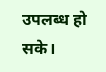उपलब्ध हो सके।